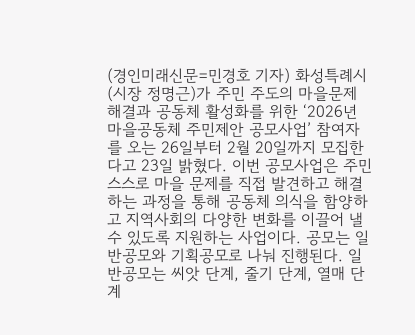(경인미래신문=민경호 기자) 화성특례시(시장 정명근)가 주민 주도의 마을문제 해결과 공동체 활성화를 위한 ‘2026년 마을공동체 주민제안 공모사업’ 참여자를 오는 26일부터 2월 20일까지 모집한다고 23일 밝혔다. 이번 공모사업은 주민 스스로 마을 문제를 직접 발견하고 해결하는 과정을 통해 공동체 의식을 함양하고 지역사회의 다양한 변화를 이끌어 낼 수 있도록 지원하는 사업이다. 공모는 일반공모와 기획공모로 나눠 진행된다. 일반공모는 씨앗 단계, 줄기 단계, 열매 단계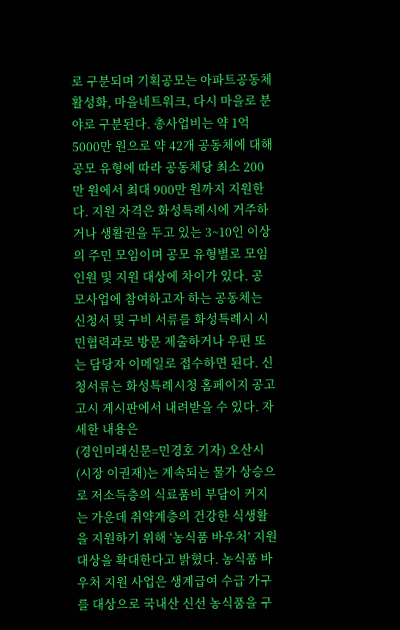로 구분되며 기획공모는 아파트공동체 활성화, 마을네트워크, 다시 마을로 분야로 구분된다. 총사업비는 약 1억 5000만 원으로 약 42개 공동체에 대해 공모 유형에 따라 공동체당 최소 200만 원에서 최대 900만 원까지 지원한다. 지원 자격은 화성특례시에 거주하거나 생활권을 두고 있는 3~10인 이상의 주민 모임이며 공모 유형별로 모임 인원 및 지원 대상에 차이가 있다. 공모사업에 참여하고자 하는 공동체는 신청서 및 구비 서류를 화성특례시 시민협력과로 방문 제출하거나 우편 또는 담당자 이메일로 접수하면 된다. 신청서류는 화성특례시청 홈페이지 공고고시 게시판에서 내려받을 수 있다. 자세한 내용은
(경인미래신문=민경호 기자) 오산시(시장 이권재)는 계속되는 물가 상승으로 저소득층의 식료품비 부담이 커지는 가운데 취약계층의 건강한 식생활을 지원하기 위해 ‘농식품 바우처’ 지원 대상을 확대한다고 밝혔다. 농식품 바우처 지원 사업은 생계급여 수급 가구를 대상으로 국내산 신선 농식품을 구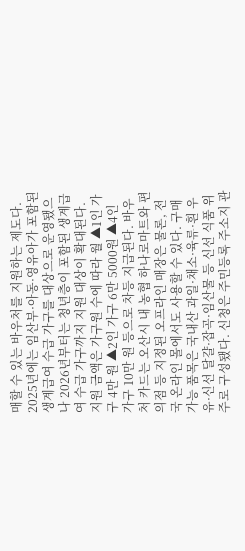매할 수 있는 바우처를 지원하는 제도다. 2025년에는 임산부·아동·영유아가 포함된 생계급여 수급 가구를 대상으로 운영됐으나 2026년부터는 청년층이 포함된 생계급여 수급 가구까지 지원 대상이 확대된다. 지원 금액은 가구원 수에 따라 월 ▲1인 가구 4만 원 ▲2인 가구 6만 5000원 ▲4인 가구 10만 원 등으로 차등 지급된다. 바우처 카드는 오산시 내 농협 하나로마트와 편의점 등 지정된 오프라인 매장은 물론, 전국 온라인 몰에서도 사용할 수 있다. 구매 가능 품목은 국내산 과일·채소·육류·흰 우유·신선 달걀·잡곡·임산물 등 신선 식품 위주로 구성됐다. 신청은 주민등록 주소지 관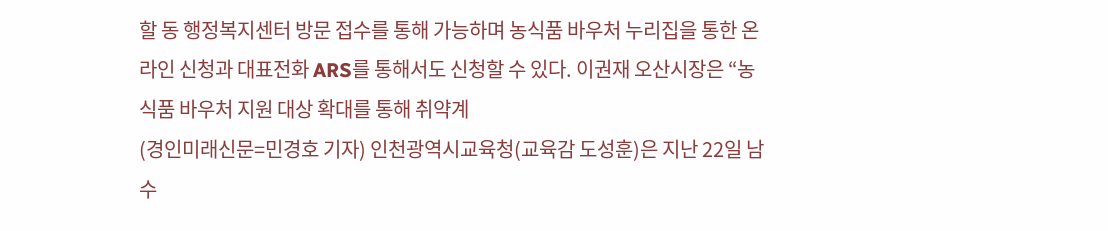할 동 행정복지센터 방문 접수를 통해 가능하며 농식품 바우처 누리집을 통한 온라인 신청과 대표전화 ARS를 통해서도 신청할 수 있다. 이권재 오산시장은 “농식품 바우처 지원 대상 확대를 통해 취약계
(경인미래신문=민경호 기자) 인천광역시교육청(교육감 도성훈)은 지난 22일 남수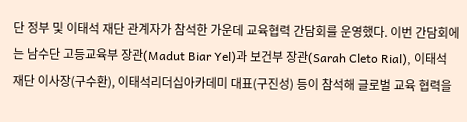단 정부 및 이태석 재단 관계자가 참석한 가운데 교육협력 간담회를 운영했다. 이번 간담회에는 남수단 고등교육부 장관(Madut Biar Yel)과 보건부 장관(Sarah Cleto Rial), 이태석 재단 이사장(구수환), 이태석리더십아카데미 대표(구진성) 등이 참석해 글로벌 교육 협력을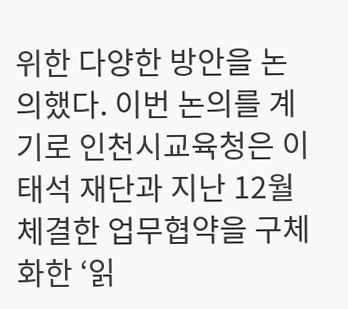위한 다양한 방안을 논의했다. 이번 논의를 계기로 인천시교육청은 이태석 재단과 지난 12월 체결한 업무협약을 구체화한 ‘읽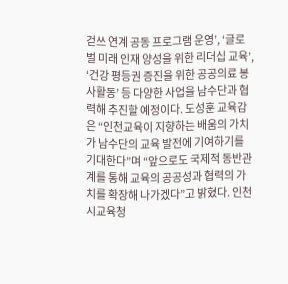걷쓰 연계 공동 프로그램 운영’, ‘글로벌 미래 인재 양성을 위한 리더십 교육’, ‘건강 평등권 증진을 위한 공공의료 봉사활동’ 등 다양한 사업을 남수단과 협력해 추진할 예정이다. 도성훈 교육감은 “인천교육이 지향하는 배움의 가치가 남수단의 교육 발전에 기여하기를 기대한다”며 “앞으로도 국제적 동반관계를 통해 교육의 공공성과 협력의 가치를 확장해 나가겠다”고 밝혔다. 인천시교육청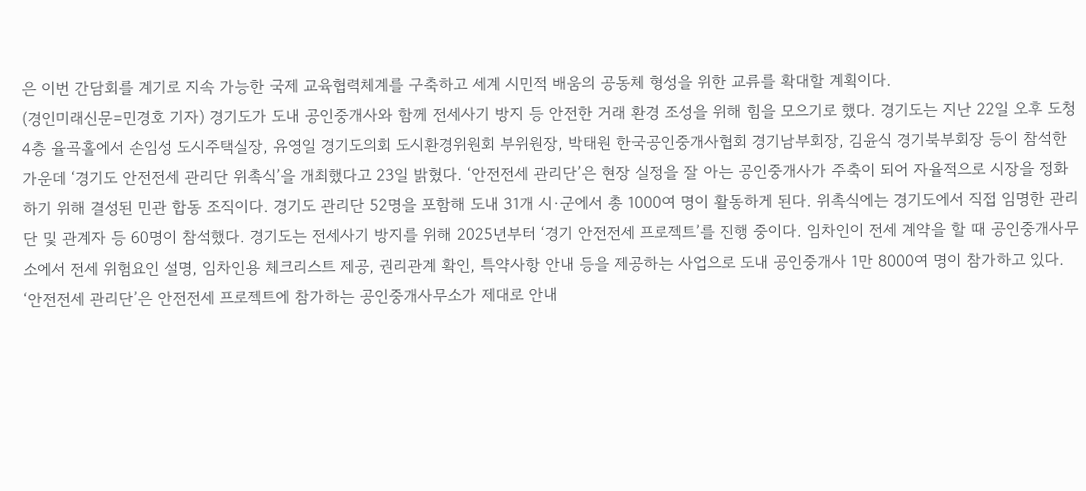은 이번 간담회를 계기로 지속 가능한 국제 교육협력체계를 구축하고 세계 시민적 배움의 공동체 형성을 위한 교류를 확대할 계획이다.
(경인미래신문=민경호 기자) 경기도가 도내 공인중개사와 함께 전세사기 방지 등 안전한 거래 환경 조성을 위해 힘을 모으기로 했다. 경기도는 지난 22일 오후 도청 4층 율곡홀에서 손임성 도시주택실장, 유영일 경기도의회 도시환경위원회 부위원장, 박태원 한국공인중개사협회 경기남부회장, 김윤식 경기북부회장 등이 참석한 가운데 ‘경기도 안전전세 관리단 위촉식’을 개최했다고 23일 밝혔다. ‘안전전세 관리단’은 현장 실정을 잘 아는 공인중개사가 주축이 되어 자율적으로 시장을 정화하기 위해 결성된 민관 합동 조직이다. 경기도 관리단 52명을 포함해 도내 31개 시·군에서 총 1000여 명이 활동하게 된다. 위촉식에는 경기도에서 직접 임명한 관리단 및 관계자 등 60명이 참석했다. 경기도는 전세사기 방지를 위해 2025년부터 ‘경기 안전전세 프로젝트’를 진행 중이다. 임차인이 전세 계약을 할 때 공인중개사무소에서 전세 위험요인 설명, 임차인용 체크리스트 제공, 권리관계 확인, 특약사항 안내 등을 제공하는 사업으로 도내 공인중개사 1만 8000여 명이 참가하고 있다. ‘안전전세 관리단’은 안전전세 프로젝트에 참가하는 공인중개사무소가 제대로 안내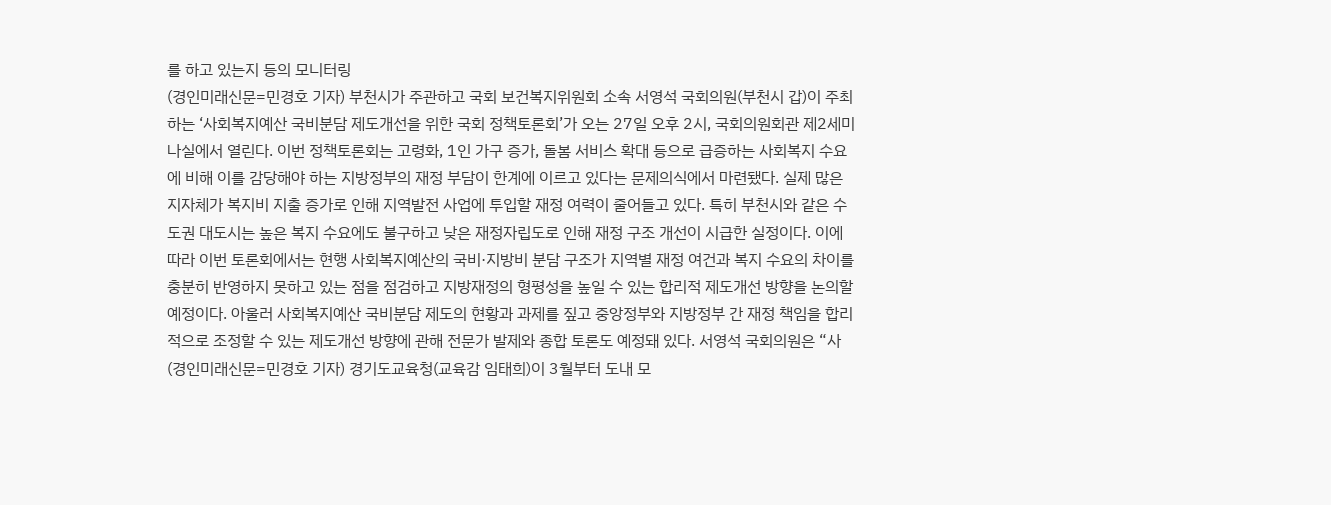를 하고 있는지 등의 모니터링
(경인미래신문=민경호 기자) 부천시가 주관하고 국회 보건복지위원회 소속 서영석 국회의원(부천시 갑)이 주최하는 ‘사회복지예산 국비분담 제도개선을 위한 국회 정책토론회’가 오는 27일 오후 2시, 국회의원회관 제2세미나실에서 열린다. 이번 정책토론회는 고령화, 1인 가구 증가, 돌봄 서비스 확대 등으로 급증하는 사회복지 수요에 비해 이를 감당해야 하는 지방정부의 재정 부담이 한계에 이르고 있다는 문제의식에서 마련됐다. 실제 많은 지자체가 복지비 지출 증가로 인해 지역발전 사업에 투입할 재정 여력이 줄어들고 있다. 특히 부천시와 같은 수도권 대도시는 높은 복지 수요에도 불구하고 낮은 재정자립도로 인해 재정 구조 개선이 시급한 실정이다. 이에 따라 이번 토론회에서는 현행 사회복지예산의 국비·지방비 분담 구조가 지역별 재정 여건과 복지 수요의 차이를 충분히 반영하지 못하고 있는 점을 점검하고 지방재정의 형평성을 높일 수 있는 합리적 제도개선 방향을 논의할 예정이다. 아울러 사회복지예산 국비분담 제도의 현황과 과제를 짚고 중앙정부와 지방정부 간 재정 책임을 합리적으로 조정할 수 있는 제도개선 방향에 관해 전문가 발제와 종합 토론도 예정돼 있다. 서영석 국회의원은 “사
(경인미래신문=민경호 기자) 경기도교육청(교육감 임태희)이 3월부터 도내 모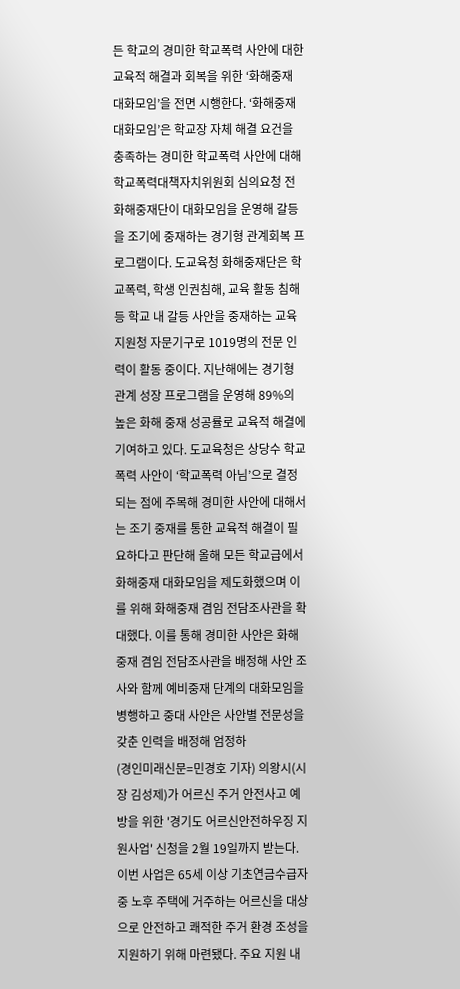든 학교의 경미한 학교폭력 사안에 대한 교육적 해결과 회복을 위한 ‘화해중재 대화모임’을 전면 시행한다. ‘화해중재 대화모임’은 학교장 자체 해결 요건을 충족하는 경미한 학교폭력 사안에 대해 학교폭력대책자치위원회 심의요청 전 화해중재단이 대화모임을 운영해 갈등을 조기에 중재하는 경기형 관계회복 프로그램이다. 도교육청 화해중재단은 학교폭력, 학생 인권침해, 교육 활동 침해 등 학교 내 갈등 사안을 중재하는 교육지원청 자문기구로 1019명의 전문 인력이 활동 중이다. 지난해에는 경기형 관계 성장 프로그램을 운영해 89%의 높은 화해 중재 성공률로 교육적 해결에 기여하고 있다. 도교육청은 상당수 학교폭력 사안이 ‘학교폭력 아님’으로 결정되는 점에 주목해 경미한 사안에 대해서는 조기 중재를 통한 교육적 해결이 필요하다고 판단해 올해 모든 학교급에서 화해중재 대화모임을 제도화했으며 이를 위해 화해중재 겸임 전담조사관을 확대했다. 이를 통해 경미한 사안은 화해중재 겸임 전담조사관을 배정해 사안 조사와 함께 예비중재 단계의 대화모임을 병행하고 중대 사안은 사안별 전문성을 갖춘 인력을 배정해 엄정하
(경인미래신문=민경호 기자) 의왕시(시장 김성제)가 어르신 주거 안전사고 예방을 위한 '경기도 어르신안전하우징 지원사업' 신청을 2월 19일까지 받는다. 이번 사업은 65세 이상 기초연금수급자 중 노후 주택에 거주하는 어르신을 대상으로 안전하고 쾌적한 주거 환경 조성을 지원하기 위해 마련됐다. 주요 지원 내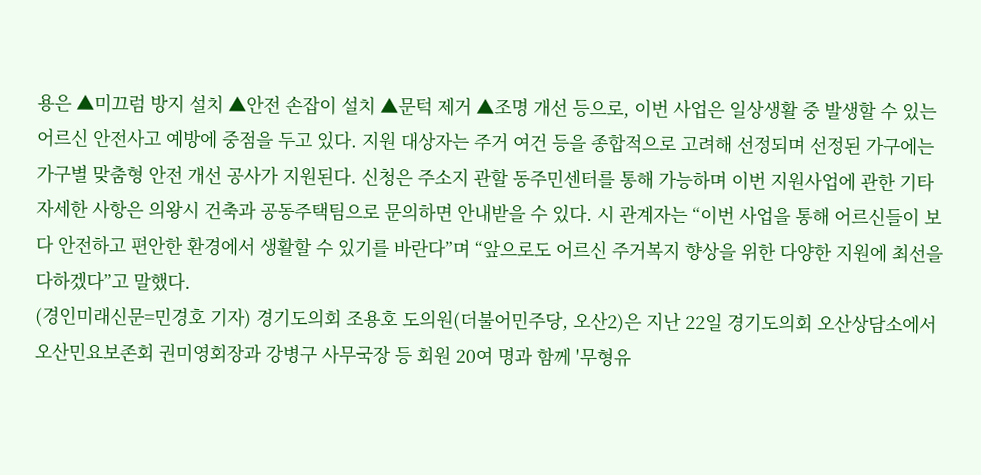용은 ▲미끄럼 방지 설치 ▲안전 손잡이 설치 ▲문턱 제거 ▲조명 개선 등으로, 이번 사업은 일상생활 중 발생할 수 있는 어르신 안전사고 예방에 중점을 두고 있다. 지원 대상자는 주거 여건 등을 종합적으로 고려해 선정되며 선정된 가구에는 가구별 맞춤형 안전 개선 공사가 지원된다. 신청은 주소지 관할 동주민센터를 통해 가능하며 이번 지원사업에 관한 기타 자세한 사항은 의왕시 건축과 공동주택팀으로 문의하면 안내받을 수 있다. 시 관계자는 “이번 사업을 통해 어르신들이 보다 안전하고 편안한 환경에서 생활할 수 있기를 바란다”며 “앞으로도 어르신 주거복지 향상을 위한 다양한 지원에 최선을 다하겠다”고 말했다.
(경인미래신문=민경호 기자) 경기도의회 조용호 도의원(더불어민주당, 오산2)은 지난 22일 경기도의회 오산상담소에서 오산민요보존회 권미영회장과 강병구 사무국장 등 회원 20여 명과 함께 '무형유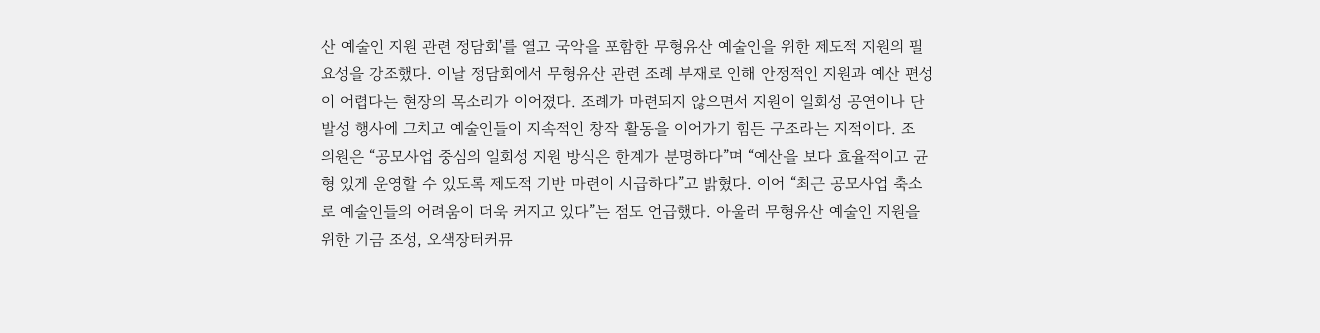산 예술인 지원 관련 정담회'를 열고 국악을 포함한 무형유산 예술인을 위한 제도적 지원의 필요성을 강조했다. 이날 정담회에서 무형유산 관련 조례 부재로 인해 안정적인 지원과 예산 편성이 어렵다는 현장의 목소리가 이어졌다. 조례가 마련되지 않으면서 지원이 일회성 공연이나 단발성 행사에 그치고 예술인들이 지속적인 창작 활동을 이어가기 힘든 구조라는 지적이다. 조 의원은 “공모사업 중심의 일회성 지원 방식은 한계가 분명하다”며 “예산을 보다 효율적이고 균형 있게 운영할 수 있도록 제도적 기반 마련이 시급하다”고 밝혔다. 이어 “최근 공모사업 축소로 예술인들의 어려움이 더욱 커지고 있다”는 점도 언급했다. 아울러 무형유산 예술인 지원을 위한 기금 조성, 오색장터커뮤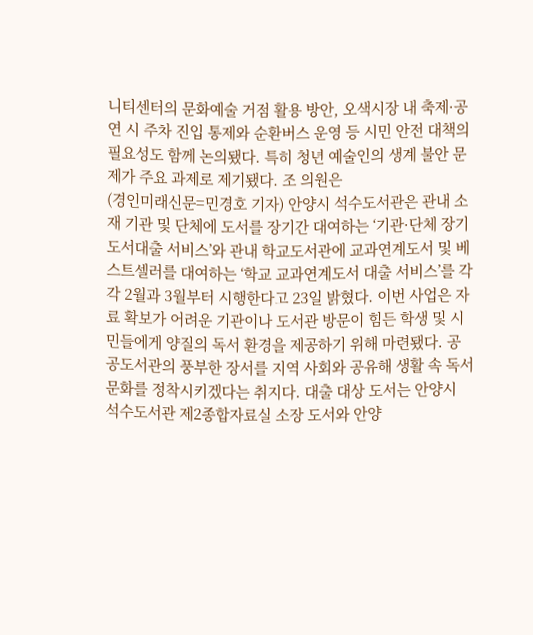니티센터의 문화예술 거점 활용 방안, 오색시장 내 축제·공연 시 주차 진입 통제와 순환버스 운영 등 시민 안전 대책의 필요성도 함께 논의됐다. 특히 청년 예술인의 생계 불안 문제가 주요 과제로 제기됐다. 조 의원은
(경인미래신문=민경호 기자) 안양시 석수도서관은 관내 소재 기관 및 단체에 도서를 장기간 대여하는 ‘기관·단체 장기 도서대출 서비스’와 관내 학교도서관에 교과연계도서 및 베스트셀러를 대여하는 ‘학교 교과연계도서 대출 서비스’를 각각 2월과 3월부터 시행한다고 23일 밝혔다. 이번 사업은 자료 확보가 어려운 기관이나 도서관 방문이 힘든 학생 및 시민들에게 양질의 독서 환경을 제공하기 위해 마련됐다. 공공도서관의 풍부한 장서를 지역 사회와 공유해 생활 속 독서 문화를 정착시키겠다는 취지다. 대출 대상 도서는 안양시 석수도서관 제2종합자료실 소장 도서와 안양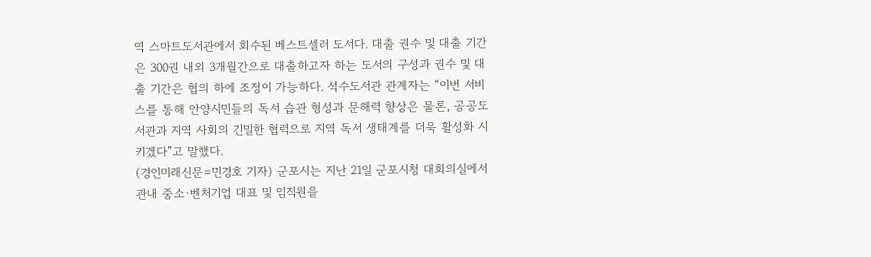역 스마트도서관에서 회수된 베스트셀러 도서다. 대출 권수 및 대출 기간은 300권 내외 3개월간으로 대출하고자 하는 도서의 구성과 권수 및 대출 기간은 협의 하에 조정이 가능하다. 석수도서관 관계자는 “이번 서비스를 통해 안양시민들의 독서 습관 형성과 문해력 향상은 물론, 공공도서관과 지역 사회의 긴밀한 협력으로 지역 독서 생태계를 더욱 활성화 시키겠다”고 말했다.
(경인미래신문=민경호 기자) 군포시는 지난 21일 군포시청 대회의실에서 관내 중소·벤처기업 대표 및 임직원을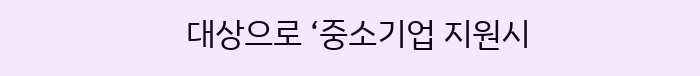대상으로 ‘중소기업 지원시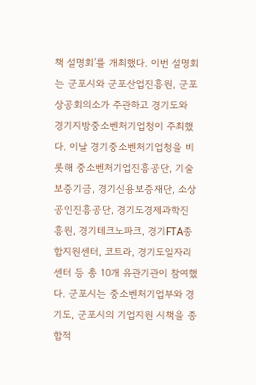책 설명회’를 개최했다. 이번 설명회는 군포시와 군포산업진흥원, 군포상공회의소가 주관하고 경기도와 경기지방중소벤처기업청이 주최했다. 이날 경기중소벤처기업청을 비롯해 중소벤처기업진흥공단, 기술보증기금, 경기신용보증재단, 소상공인진흥공단, 경기도경제과학진흥원, 경기테크노파크, 경기FTA종합지원센터, 코트라, 경기도일자리센터 등 총 10개 유관기관이 참여했다. 군포시는 중소벤처기업부와 경기도, 군포시의 기업지원 시책을 종합적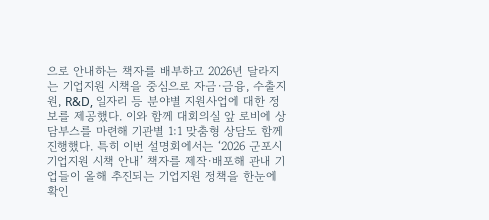으로 안내하는 책자를 배부하고 2026년 달라지는 기업지원 시책을 중심으로 자금·금융, 수출지원, R&D, 일자리 등 분야별 지원사업에 대한 정보를 제공했다. 이와 함께 대회의실 앞 로비에 상담부스를 마련해 기관별 1:1 맞춤형 상담도 함께 진행했다. 특히 이번 설명회에서는 ‘2026 군포시 기업지원 시책 안내’ 책자를 제작·배포해 관내 기업들이 올해 추진되는 기업지원 정책을 한눈에 확인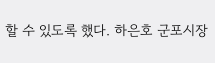할 수 있도록 했다. 하은호 군포시장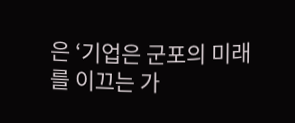은 ‘기업은 군포의 미래를 이끄는 가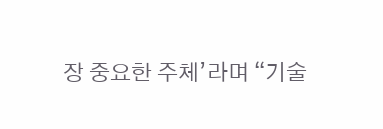장 중요한 주체’라며 “기술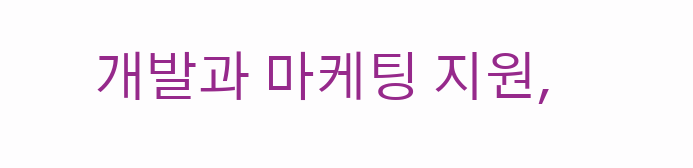개발과 마케팅 지원,